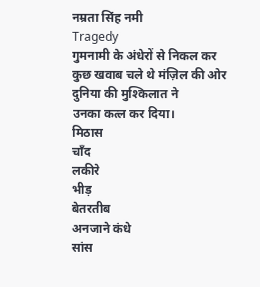नम्रता सिंह नमी
Tragedy
गुमनामी के अंधेरों से निकल कर
कुछ खवाब चले थे मंज़िल की ओर
दुनिया की मुश्किलात ने
उनका कत्ल कर दिया।
मिठास
चाँद
लकीरे
भीड़
बेतरतीब
अनजाने कंधे
सांस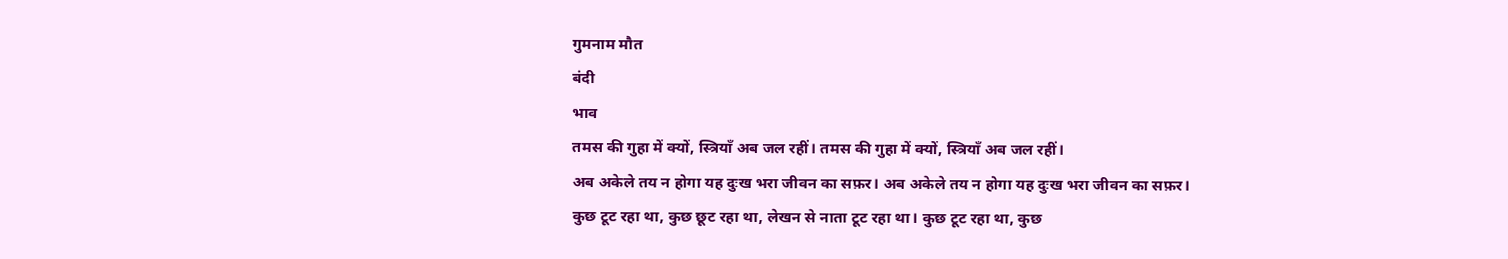गुमनाम मौत
बंदी
भाव
तमस की गुहा में क्यों, स्त्रियाँ अब जल रहीं। तमस की गुहा में क्यों, स्त्रियाँ अब जल रहीं।
अब अकेले तय न होगा यह दुःख भरा जीवन का सफ़र। अब अकेले तय न होगा यह दुःख भरा जीवन का सफ़र।
कुछ टूट रहा था, कुछ छूट रहा था, लेखन से नाता टूट रहा था। कुछ टूट रहा था, कुछ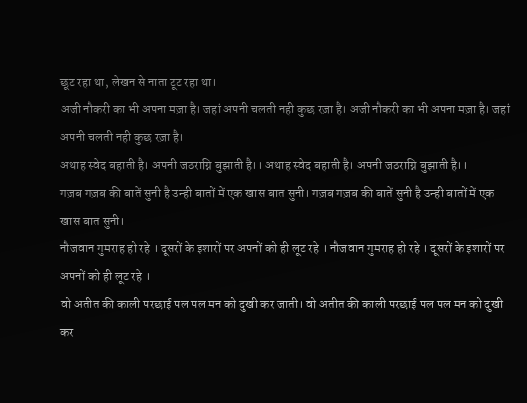छूट रहा था, लेखन से नाता टूट रहा था।
अजी नौकरी का भी अपना मज़ा है। जहां अपनी चलती नही कुछ रज़ा है। अजी नौकरी का भी अपना मज़ा है। जहां अपनी चलती नही कुछ रज़ा है।
अथाह स्वेद बहाती है। अपनी जठराग्नि बुझाती है।। अथाह स्वेद बहाती है। अपनी जठराग्नि बुझाती है।।
गज़ब गज़ब की बातें सुनी है उन्ही बातों में एक खास बात सुनी। गज़ब गज़ब की बातें सुनी है उन्ही बातों में एक खास बात सुनी।
नौजवान गुमराह हो रहे । दूसरों के इशारों पर अपनों को ही लूट रहे । नौजवान गुमराह हो रहे । दूसरों के इशारों पर अपनों को ही लूट रहे ।
वो अतीत की काली परछाई पल पल मन को दुखी कर जाती। वो अतीत की काली परछाई पल पल मन को दुखी कर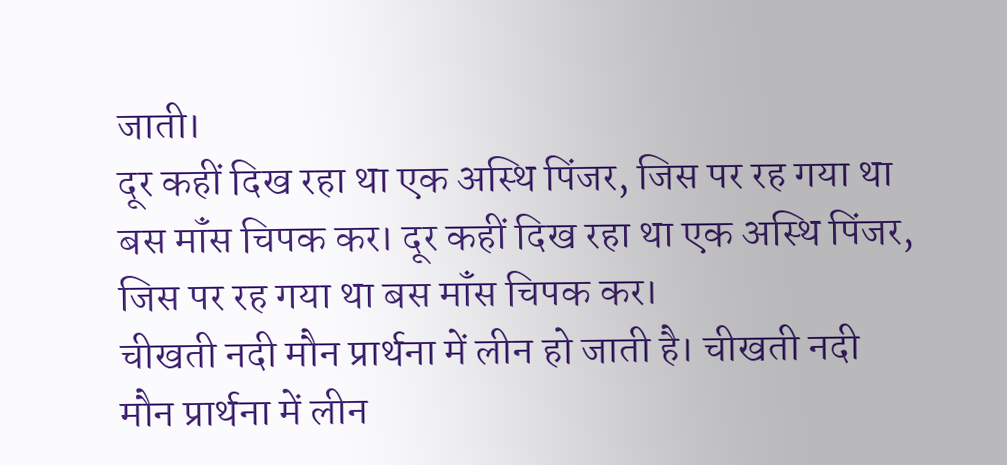जाती।
दूर कहीं दिख रहा था एक अस्थि पिंजर, जिस पर रह गया था बस मॉंस चिपक कर। दूर कहीं दिख रहा था एक अस्थि पिंजर, जिस पर रह गया था बस मॉंस चिपक कर।
चीखती नदी मौन प्रार्थना में लीन हो जाती है। चीखती नदी मौन प्रार्थना में लीन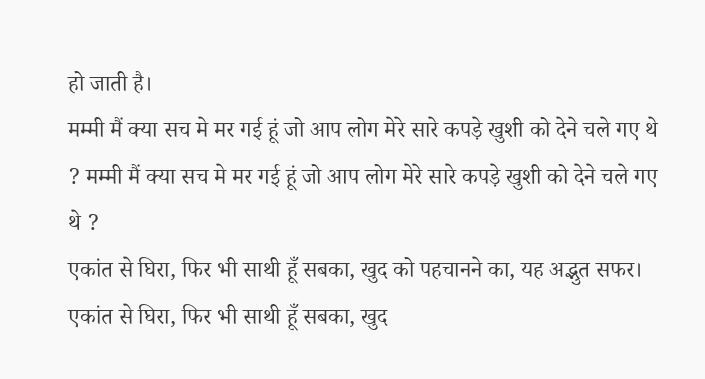हो जाती है।
मम्मी मैं क्या सच मे मर गई हूं जो आप लोग मेरे सारे कपड़े खुशी को देने चले गए थे ? मम्मी मैं क्या सच मे मर गई हूं जो आप लोग मेरे सारे कपड़े खुशी को देने चले गए थे ?
एकांत से घिरा, फिर भी साथी हूँ सबका, खुद को पहचानने का, यह अद्भुत सफर। एकांत से घिरा, फिर भी साथी हूँ सबका, खुद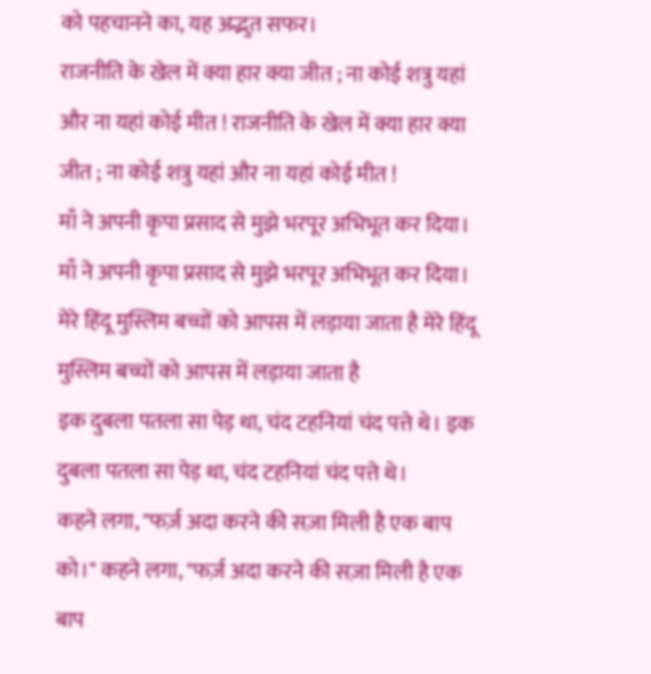को पहचानने का, यह अद्भुत सफर।
राजनीति के खेल में क्या हार क्या जीत ; ना कोई शत्रु यहां और ना यहां कोई मीत ! राजनीति के खेल में क्या हार क्या जीत ; ना कोई शत्रु यहां और ना यहां कोई मीत !
माँ ने अपनी कृपा प्रसाद से मुझे भरपूर अभिभूत कर दिया। माँ ने अपनी कृपा प्रसाद से मुझे भरपूर अभिभूत कर दिया।
मेरे हिंदू मुस्लिम बच्चों को आपस में लड़ाया जाता है मेरे हिंदू मुस्लिम बच्चों को आपस में लड़ाया जाता है
इक दुबला पतला सा पेड़ था, चंद टहनियां चंद पत्ते थे। इक दुबला पतला सा पेड़ था, चंद टहनियां चंद पत्ते थे।
कहने लगा, "फर्ज़ अदा करने की सज़ा मिली है एक बाप को।" कहने लगा, "फर्ज़ अदा करने की सज़ा मिली है एक बाप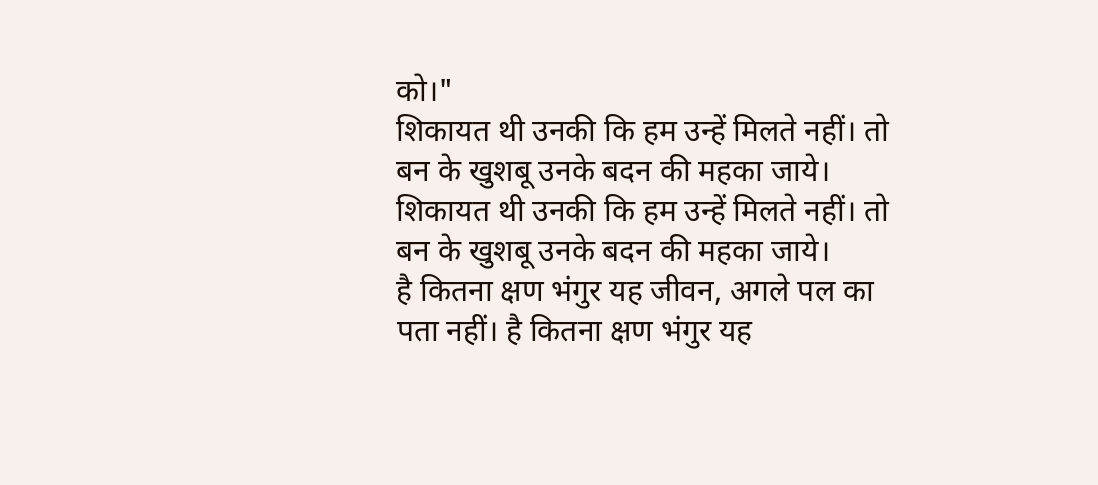को।"
शिकायत थी उनकी कि हम उन्हें मिलते नहीं। तो बन के खुशबू उनके बदन की महका जाये। शिकायत थी उनकी कि हम उन्हें मिलते नहीं। तो बन के खुशबू उनके बदन की महका जाये।
है कितना क्षण भंगुर यह जीवन, अगले पल का पता नहीं। है कितना क्षण भंगुर यह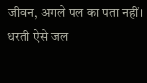जीवन, अगले पल का पता नहीं।
धरती ऐसे जल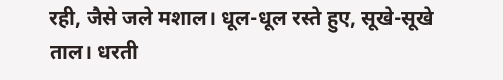रही, जैसे जले मशाल। धूल-धूल रस्ते हुए, सूखे-सूखे ताल। धरती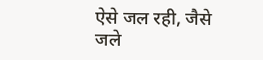ऐसे जल रही, जैसे जले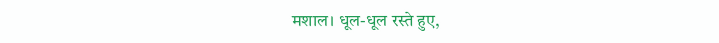मशाल। धूल-धूल रस्ते हुए,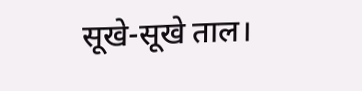सूखे-सूखे ताल।